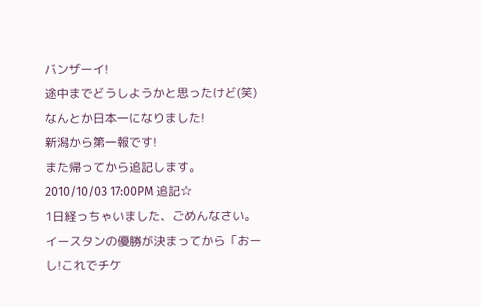バンザーイ!
途中までどうしようかと思ったけど(笑)なんとか日本一になりました!
新潟から第一報です!
また帰ってから追記します。
2010/10/03 17:00PM 追記☆
1日経っちゃいました、ごめんなさい。
イースタンの優勝が決まってから「おーし!これでチケ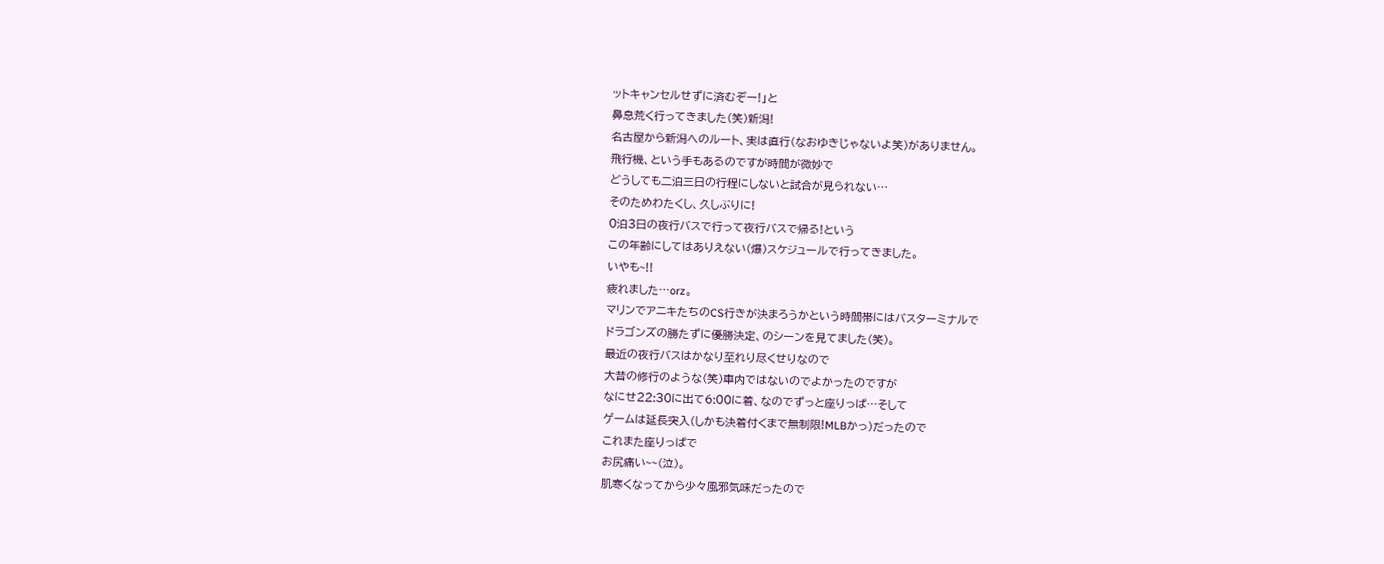ットキャンセルせずに済むぞー!」と
鼻息荒く行ってきました(笑)新潟!
名古屋から新潟へのルート、実は直行(なおゆきじゃないよ笑)がありません。
飛行機、という手もあるのですが時間が微妙で
どうしても二泊三日の行程にしないと試合が見られない…
そのためわたくし、久しぶりに!
0泊3日の夜行バスで行って夜行バスで帰る!という
この年齢にしてはありえない(爆)スケジュールで行ってきました。
いやも~!!
疲れました…orz。
マリンでアニキたちのCS行きが決まろうかという時間帯にはバスターミナルで
ドラゴンズの勝たずに優勝決定、のシーンを見てました(笑)。
最近の夜行バスはかなり至れり尽くせりなので
大昔の修行のような(笑)車内ではないのでよかったのですが
なにせ22:30に出て6:00に着、なのでずっと座りっぱ…そして
ゲームは延長突入(しかも決着付くまで無制限!MLBかっ)だったので
これまた座りっぱで
お尻痛い~~(泣)。
肌寒くなってから少々風邪気味だったので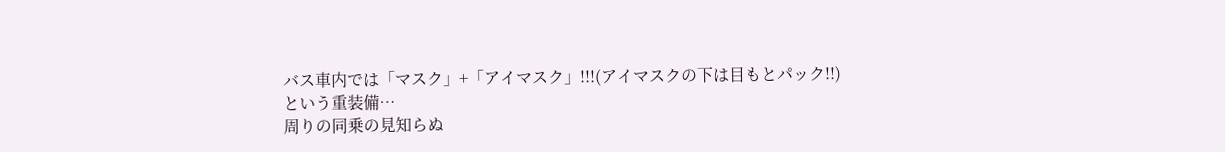バス車内では「マスク」+「アイマスク」!!!(アイマスクの下は目もとパック!!)
という重装備…
周りの同乗の見知らぬ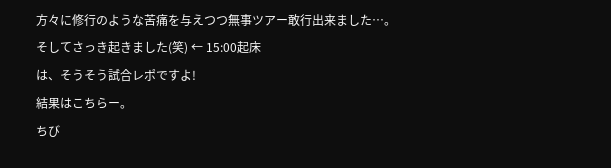方々に修行のような苦痛を与えつつ無事ツアー敢行出来ました…。
そしてさっき起きました(笑) ← 15:00起床
は、そうそう試合レポですよ!
結果はこちらー。
ちび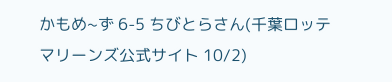かもめ~ず 6-5 ちびとらさん(千葉ロッテマリーンズ公式サイト 10/2)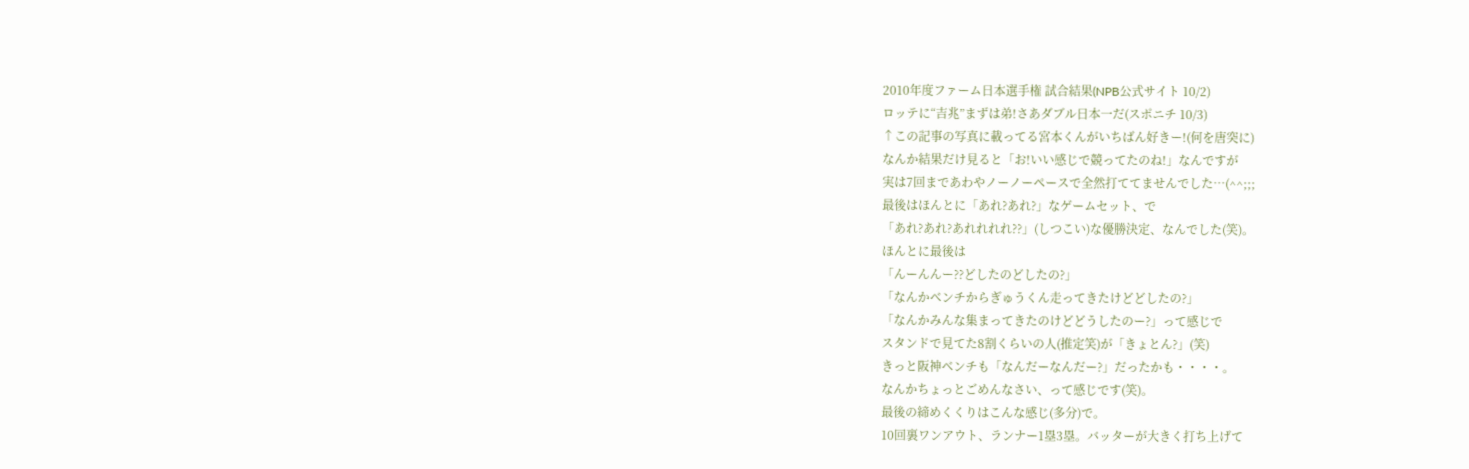2010年度ファーム日本選手権 試合結果(NPB公式サイト 10/2)
ロッテに“吉兆”まずは弟!さあダブル日本一だ(スポニチ 10/3)
↑この記事の写真に載ってる宮本くんがいちばん好きー!(何を唐突に)
なんか結果だけ見ると「お!いい感じで競ってたのね!」なんですが
実は7回まであわやノーノーペースで全然打ててませんでした…(^^;;;
最後はほんとに「あれ?あれ?」なゲームセット、で
「あれ?あれ?あれれれれ??」(しつこい)な優勝決定、なんでした(笑)。
ほんとに最後は
「んーんんー??どしたのどしたの?」
「なんかベンチからぎゅうくん走ってきたけどどしたの?」
「なんかみんな集まってきたのけどどうしたのー?」って感じで
スタンドで見てた8割くらいの人(推定笑)が「きょとん?」(笑)
きっと阪神ベンチも「なんだーなんだー?」だったかも・・・・。
なんかちょっとごめんなさい、って感じです(笑)。
最後の締めくくりはこんな感じ(多分)で。
10回裏ワンアウト、ランナー1塁3塁。バッターが大きく打ち上げて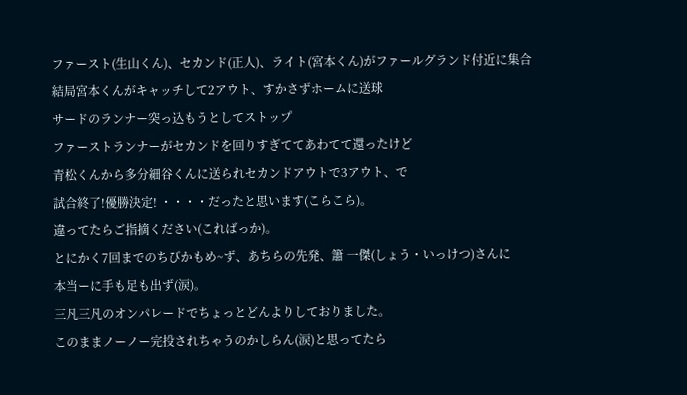ファースト(生山くん)、セカンド(正人)、ライト(宮本くん)がファールグランド付近に集合
結局宮本くんがキャッチして2アウト、すかさずホームに送球
サードのランナー突っ込もうとしてストップ
ファーストランナーがセカンドを回りすぎててあわてて還ったけど
青松くんから多分細谷くんに送られセカンドアウトで3アウト、で
試合終了!優勝決定! ・・・・だったと思います(こらこら)。
違ってたらご指摘ください(こればっか)。
とにかく7回までのちびかもめ~ず、あちらの先発、簫 一傑(しょう・いっけつ)さんに
本当ーに手も足も出ず(涙)。
三凡三凡のオンパレードでちょっとどんよりしておりました。
このままノーノー完投されちゃうのかしらん(涙)と思ってたら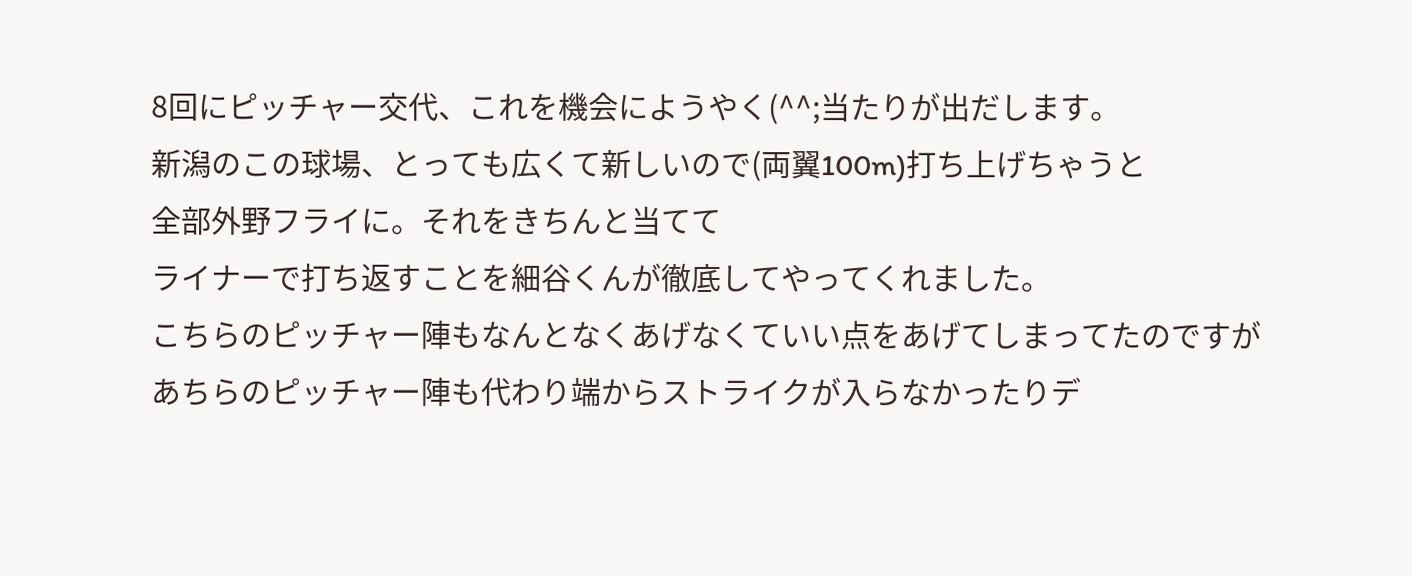8回にピッチャー交代、これを機会にようやく(^^;当たりが出だします。
新潟のこの球場、とっても広くて新しいので(両翼100m)打ち上げちゃうと
全部外野フライに。それをきちんと当てて
ライナーで打ち返すことを細谷くんが徹底してやってくれました。
こちらのピッチャー陣もなんとなくあげなくていい点をあげてしまってたのですが
あちらのピッチャー陣も代わり端からストライクが入らなかったりデ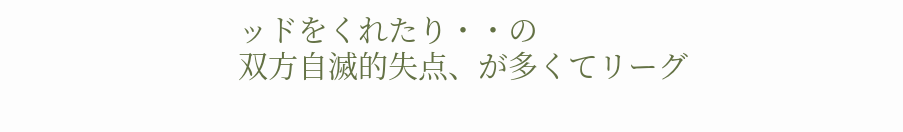ッドをくれたり・・の
双方自滅的失点、が多くてリーグ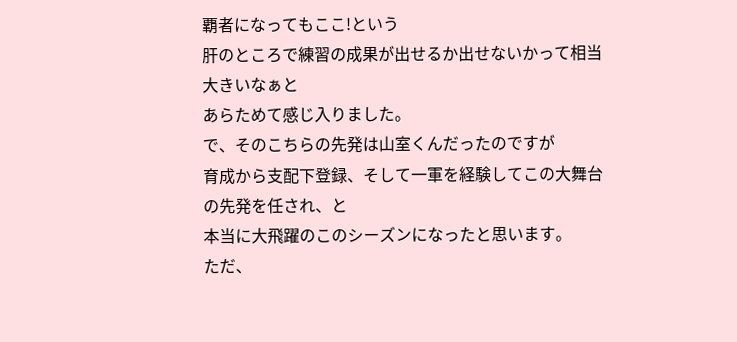覇者になってもここ!という
肝のところで練習の成果が出せるか出せないかって相当大きいなぁと
あらためて感じ入りました。
で、そのこちらの先発は山室くんだったのですが
育成から支配下登録、そして一軍を経験してこの大舞台の先発を任され、と
本当に大飛躍のこのシーズンになったと思います。
ただ、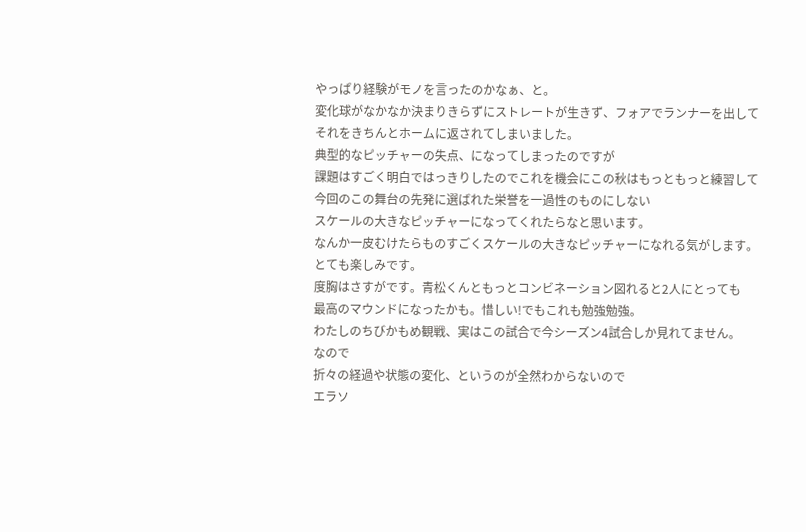やっぱり経験がモノを言ったのかなぁ、と。
変化球がなかなか決まりきらずにストレートが生きず、フォアでランナーを出して
それをきちんとホームに返されてしまいました。
典型的なピッチャーの失点、になってしまったのですが
課題はすごく明白ではっきりしたのでこれを機会にこの秋はもっともっと練習して
今回のこの舞台の先発に選ばれた栄誉を一過性のものにしない
スケールの大きなピッチャーになってくれたらなと思います。
なんか一皮むけたらものすごくスケールの大きなピッチャーになれる気がします。
とても楽しみです。
度胸はさすがです。青松くんともっとコンビネーション図れると2人にとっても
最高のマウンドになったかも。惜しい!でもこれも勉強勉強。
わたしのちびかもめ観戦、実はこの試合で今シーズン4試合しか見れてません。
なので
折々の経過や状態の変化、というのが全然わからないので
エラソ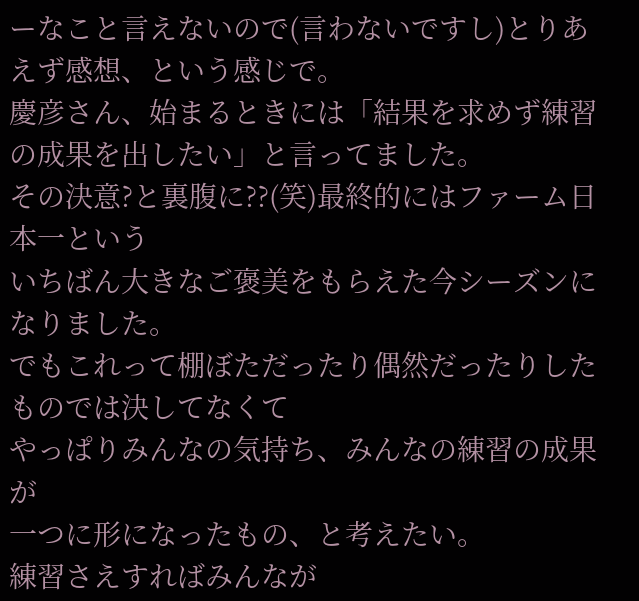ーなこと言えないので(言わないですし)とりあえず感想、という感じで。
慶彦さん、始まるときには「結果を求めず練習の成果を出したい」と言ってました。
その決意?と裏腹に??(笑)最終的にはファーム日本一という
いちばん大きなご褒美をもらえた今シーズンになりました。
でもこれって棚ぼただったり偶然だったりしたものでは決してなくて
やっぱりみんなの気持ち、みんなの練習の成果が
一つに形になったもの、と考えたい。
練習さえすればみんなが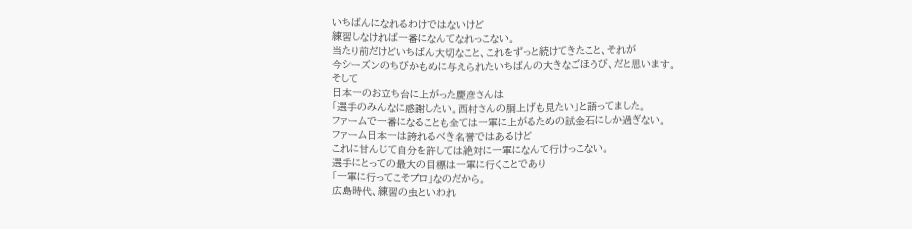いちばんになれるわけではないけど
練習しなければ一番になんてなれっこない。
当たり前だけどいちばん大切なこと、これをずっと続けてきたこと、それが
今シーズンのちびかもめに与えられたいちばんの大きなごほうび、だと思います。
そして
日本一のお立ち台に上がった慶彦さんは
「選手のみんなに感謝したい。西村さんの胴上げも見たい」と語ってました。
ファームで一番になることも全ては一軍に上がるための試金石にしか過ぎない。
ファーム日本一は誇れるべき名誉ではあるけど
これに甘んじて自分を許しては絶対に一軍になんて行けっこない。
選手にとっての最大の目標は一軍に行くことであり
「一軍に行ってこそプロ」なのだから。
広島時代、練習の虫といわれ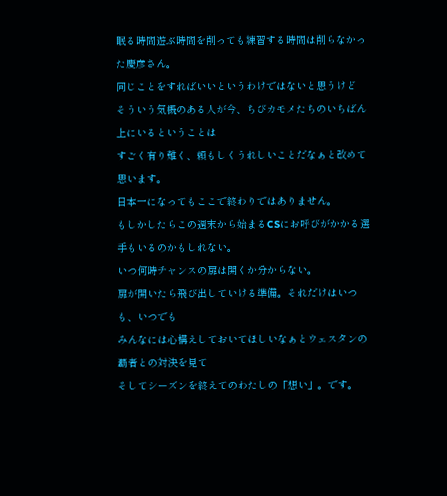眠る時間遊ぶ時間を削っても練習する時間は削らなかった慶彦さん。
同じことをすればいいというわけではないと思うけど
そういう気概のある人が今、ちびカモメたちのいちばん上にいるということは
すごく有り難く、頼もしくうれしいことだなぁと改めて思います。
日本一になってもここで終わりではありません。
もしかしたらこの週末から始まるCSにお呼びがかかる選手もいるのかもしれない。
いつ何時チャンスの扉は開くか分からない。
扉が開いたら飛び出していける準備。それだけはいつも、いつでも
みんなには心構えしておいてほしいなぁとウェスタンの覇者との対決を見て
そしてシーズンを終えてのわたしの「想い」。です。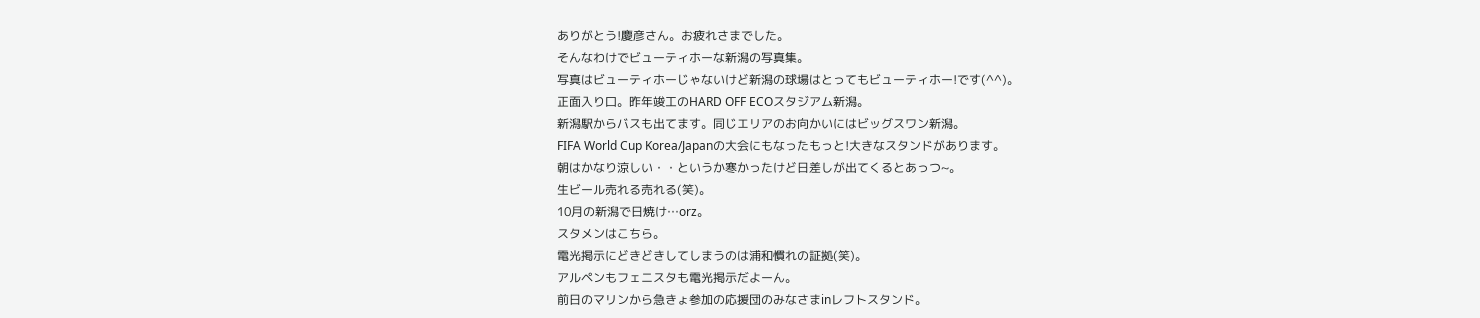ありがとう!慶彦さん。お疲れさまでした。
そんなわけでビューティホーな新潟の写真集。
写真はビューティホーじゃないけど新潟の球場はとってもビューティホー!です(^^)。
正面入り口。昨年竣工のHARD OFF ECOスタジアム新潟。
新潟駅からバスも出てます。同じエリアのお向かいにはビッグスワン新潟。
FIFA World Cup Korea/Japanの大会にもなったもっと!大きなスタンドがあります。
朝はかなり涼しい・・というか寒かったけど日差しが出てくるとあっつ~。
生ビール売れる売れる(笑)。
10月の新潟で日焼け…orz。
スタメンはこちら。
電光掲示にどきどきしてしまうのは浦和慣れの証拠(笑)。
アルペンもフェニスタも電光掲示だよーん。
前日のマリンから急きょ参加の応援団のみなさまinレフトスタンド。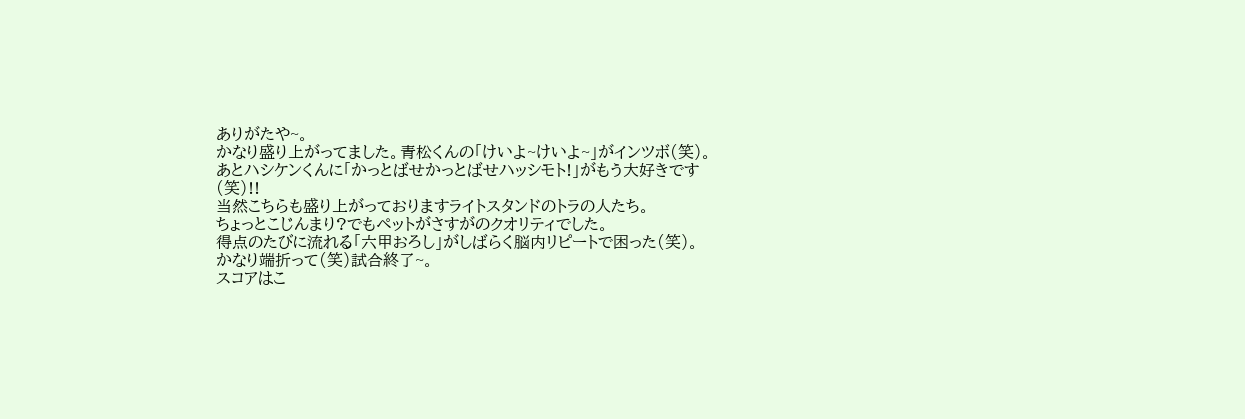ありがたや~。
かなり盛り上がってました。青松くんの「けいよ~けいよ~」がインツボ(笑)。
あとハシケンくんに「かっとばせかっとばせハッシモト!」がもう大好きです(笑)!!
当然こちらも盛り上がっておりますライトスタンドのトラの人たち。
ちょっとこじんまり?でもペットがさすがのクオリティでした。
得点のたびに流れる「六甲おろし」がしばらく脳内リピートで困った(笑)。
かなり端折って(笑)試合終了~。
スコアはこ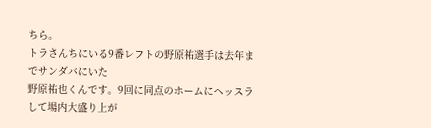ちら。
トラさんちにいる9番レフトの野原祐選手は去年までサンダバにいた
野原祐也くんです。9回に同点のホームにヘッスラして場内大盛り上が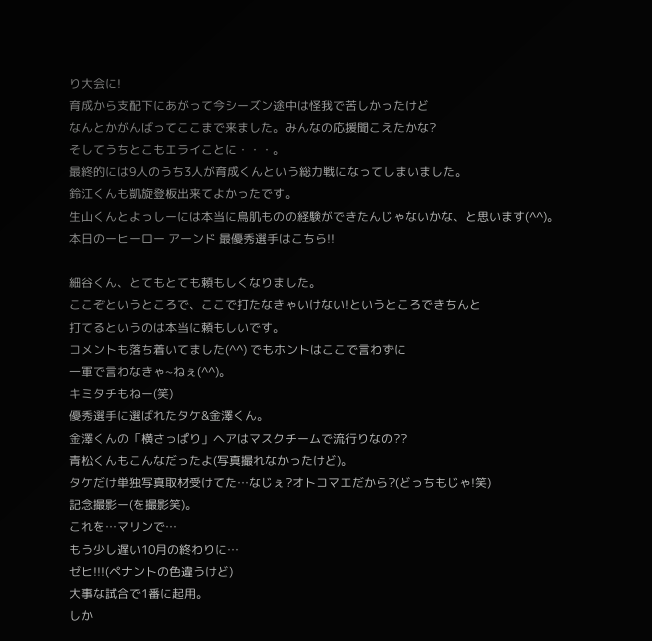り大会に!
育成から支配下にあがって今シーズン途中は怪我で苦しかったけど
なんとかがんばってここまで来ました。みんなの応援聞こえたかな?
そしてうちとこもエライことに・・・。
最終的には9人のうち3人が育成くんという総力戦になってしまいました。
鈴江くんも凱旋登板出来てよかったです。
生山くんとよっしーには本当に鳥肌ものの経験ができたんじゃないかな、と思います(^^)。
本日のーヒーロー アーンド 最優秀選手はこちら!!

細谷くん、とてもとても頼もしくなりました。
ここぞというところで、ここで打たなきゃいけない!というところできちんと
打てるというのは本当に頼もしいです。
コメントも落ち着いてました(^^) でもホントはここで言わずに
一軍で言わなきゃ~ねぇ(^^)。
キミタチもねー(笑)
優秀選手に選ばれたタケ&金澤くん。
金澤くんの「横さっぱり」ヘアはマスクチームで流行りなの??
青松くんもこんなだったよ(写真撮れなかったけど)。
タケだけ単独写真取材受けてた…なじぇ?オトコマエだから?(どっちもじゃ!笑)
記念撮影ー(を撮影笑)。
これを…マリンで…
もう少し遅い10月の終わりに…
ゼヒ!!!(ペナントの色違うけど)
大事な試合で1番に起用。
しか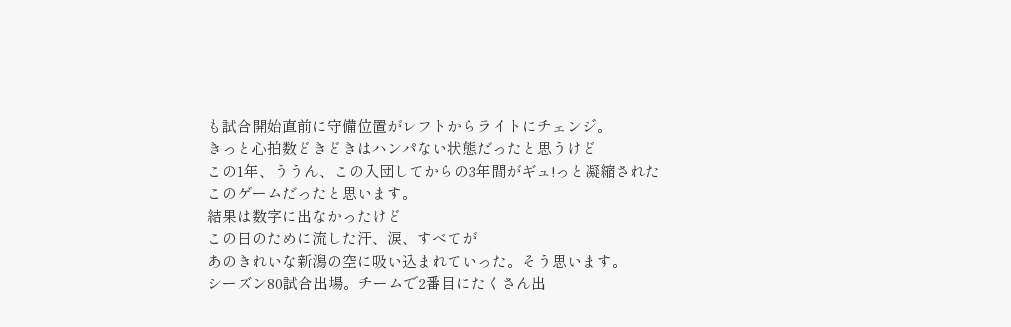も試合開始直前に守備位置がレフトからライトにチェンジ。
きっと心拍数どきどきはハンパない状態だったと思うけど
この1年、ううん、この入団してからの3年間がギュ!っと凝縮された
このゲームだったと思います。
結果は数字に出なかったけど
この日のために流した汗、涙、すべてが
あのきれいな新潟の空に吸い込まれていった。そう思います。
シーズン80試合出場。チームで2番目にたくさん出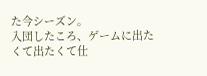た今シーズン。
入団したころ、ゲームに出たくて出たくて仕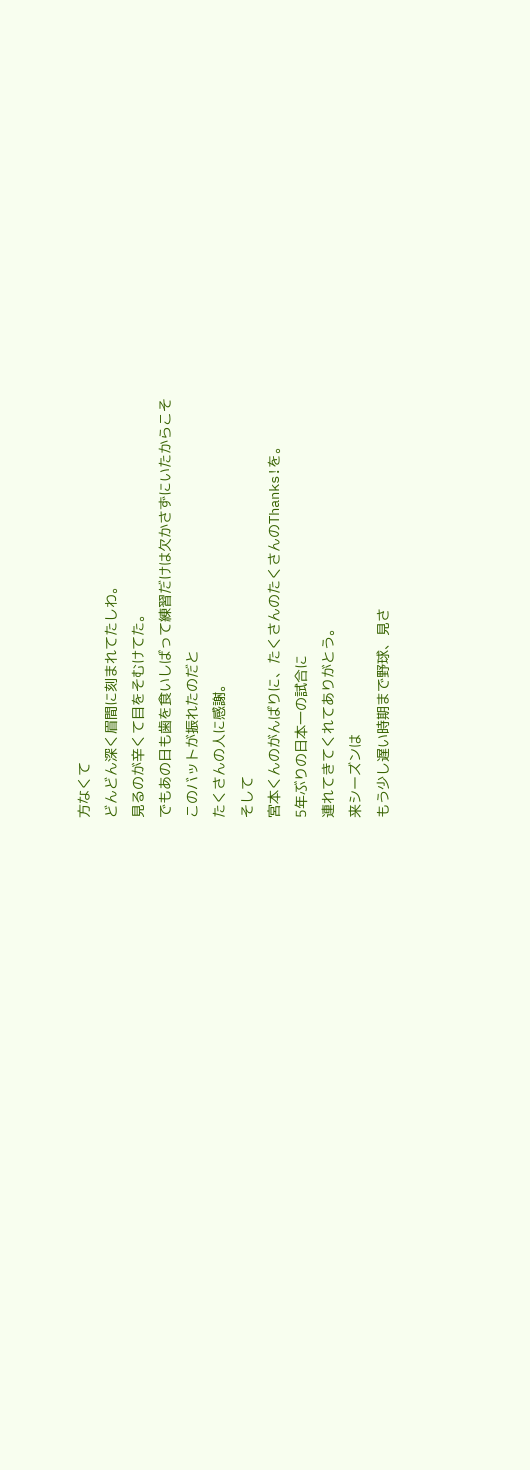方なくて
どんどん深く眉間に刻まれてたしわ。
見るのが辛くて目をそむけてた。
でもあの日も歯を食いしばって練習だけは欠かさずにいたからこそ
このバットが振れたのだと
たくさんの人に感謝。
そして
宮本くんのがんばりに、たくさんのたくさんのThanks!を。
5年ぶりの日本一の試合に
連れてきてくれてありがとう。
来シーズンは
もう少し遅い時期まで野球、見さ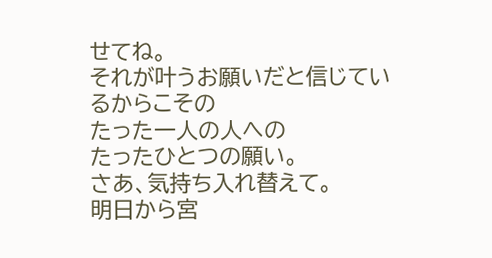せてね。
それが叶うお願いだと信じているからこその
たった一人の人への
たったひとつの願い。
さあ、気持ち入れ替えて。
明日から宮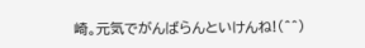崎。元気でがんばらんといけんね!(^^)